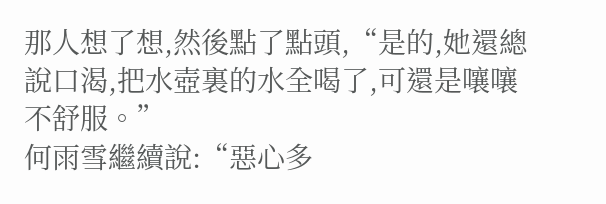那人想了想,然後點了點頭,“是的,她還總說口渴,把水壺裏的水全喝了,可還是嚷嚷不舒服。”
何雨雪繼續說:“惡心多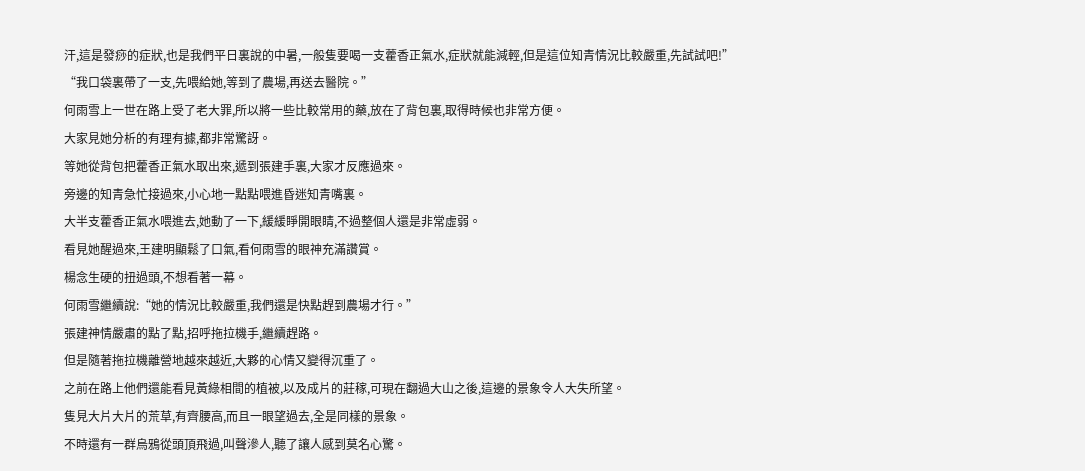汗,這是發痧的症狀,也是我們平日裏說的中暑,一般隻要喝一支藿香正氣水,症狀就能減輕,但是這位知青情況比較嚴重,先試試吧!”
“我口袋裏帶了一支,先喂給她,等到了農場,再送去醫院。”
何雨雪上一世在路上受了老大罪,所以將一些比較常用的藥,放在了背包裏,取得時候也非常方便。
大家見她分析的有理有據,都非常驚訝。
等她從背包把藿香正氣水取出來,遞到張建手裏,大家才反應過來。
旁邊的知青急忙接過來,小心地一點點喂進昏迷知青嘴裏。
大半支藿香正氣水喂進去,她動了一下,緩緩睜開眼睛,不過整個人還是非常虛弱。
看見她醒過來,王建明顯鬆了口氣,看何雨雪的眼神充滿讚賞。
楊念生硬的扭過頭,不想看著一幕。
何雨雪繼續說:“她的情況比較嚴重,我們還是快點趕到農場才行。”
張建神情嚴肅的點了點,招呼拖拉機手,繼續趕路。
但是隨著拖拉機離營地越來越近,大夥的心情又變得沉重了。
之前在路上他們還能看見黃綠相間的植被,以及成片的莊稼,可現在翻過大山之後,這邊的景象令人大失所望。
隻見大片大片的荒草,有齊腰高,而且一眼望過去,全是同樣的景象。
不時還有一群烏鴉從頭頂飛過,叫聲滲人,聽了讓人感到莫名心驚。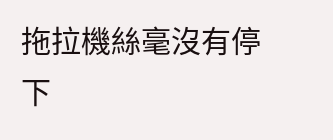拖拉機絲毫沒有停下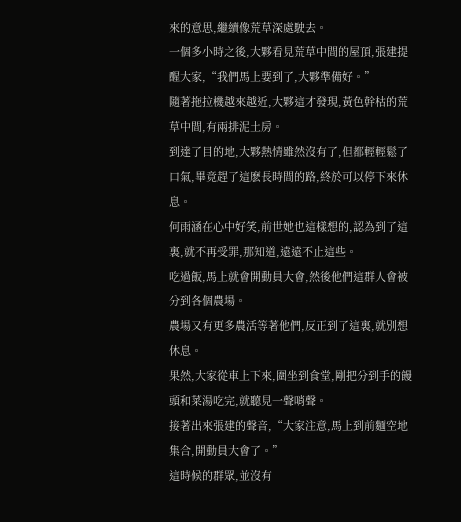來的意思,繼續像荒草深處駛去。
一個多小時之後,大夥看見荒草中間的屋頂,張建提醒大家,“我們馬上要到了,大夥準備好。”
隨著拖拉機越來越近,大夥這才發現,黃色幹枯的荒草中間,有兩排泥土房。
到達了目的地,大夥熱情雖然沒有了,但都輕輕鬆了口氣,畢竟趕了這麽長時間的路,終於可以停下來休息。
何雨涵在心中好笑,前世她也這樣想的,認為到了這裏,就不再受罪,那知道,遠遠不止這些。
吃過飯,馬上就會開動員大會,然後他們這群人會被分到各個農場。
農場又有更多農活等著他們,反正到了這裏,就別想休息。
果然,大家從車上下來,圍坐到食堂,剛把分到手的饅頭和菜湯吃完,就聽見一聲哨聲。
接著出來張建的聲音,“大家注意,馬上到前麵空地集合,開動員大會了。”
這時候的群眾,並沒有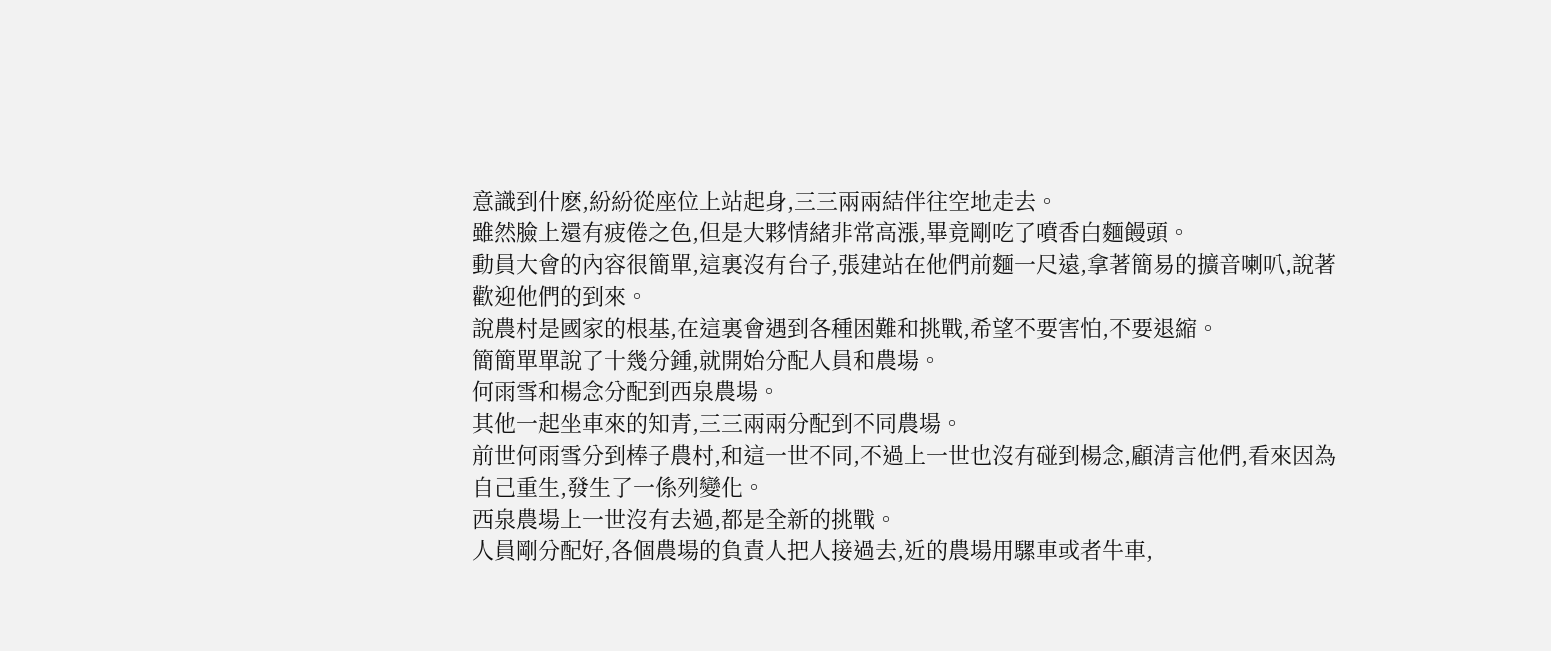意識到什麽,紛紛從座位上站起身,三三兩兩結伴往空地走去。
雖然臉上還有疲倦之色,但是大夥情緒非常高漲,畢竟剛吃了噴香白麵饅頭。
動員大會的內容很簡單,這裏沒有台子,張建站在他們前麵一尺遠,拿著簡易的擴音喇叭,說著歡迎他們的到來。
說農村是國家的根基,在這裏會遇到各種困難和挑戰,希望不要害怕,不要退縮。
簡簡單單說了十幾分鍾,就開始分配人員和農場。
何雨雪和楊念分配到西泉農場。
其他一起坐車來的知青,三三兩兩分配到不同農場。
前世何雨雪分到棒子農村,和這一世不同,不過上一世也沒有碰到楊念,顧清言他們,看來因為自己重生,發生了一係列變化。
西泉農場上一世沒有去過,都是全新的挑戰。
人員剛分配好,各個農場的負責人把人接過去,近的農場用騾車或者牛車,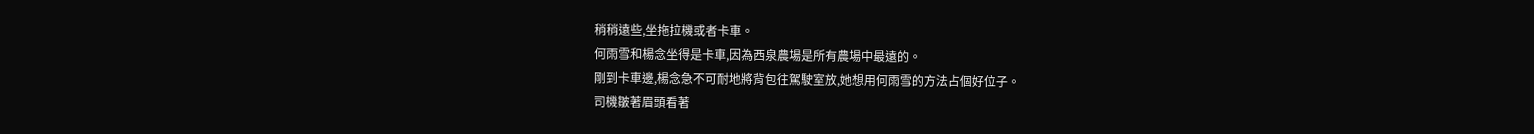稍稍遠些,坐拖拉機或者卡車。
何雨雪和楊念坐得是卡車,因為西泉農場是所有農場中最遠的。
剛到卡車邊,楊念急不可耐地將背包往駕駛室放,她想用何雨雪的方法占個好位子。
司機皺著眉頭看著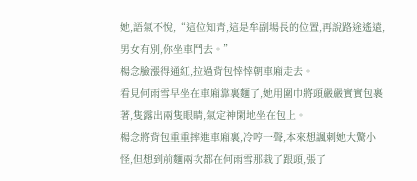她,語氣不悅,“這位知青,這是牟副場長的位置,再說路途遙遠,男女有別,你坐車鬥去。”
楊念臉漲得通紅,拉過背包悻悻朝車廂走去。
看見何雨雪早坐在車廂靠裏麵了,她用圍巾將頭嚴嚴實實包裹著,隻露出兩隻眼睛,氣定神閑地坐在包上。
楊念將背包重重摔進車廂裏,冷哼一聲,本來想諷刺她大驚小怪,但想到前麵兩次都在何雨雪那栽了跟頭,張了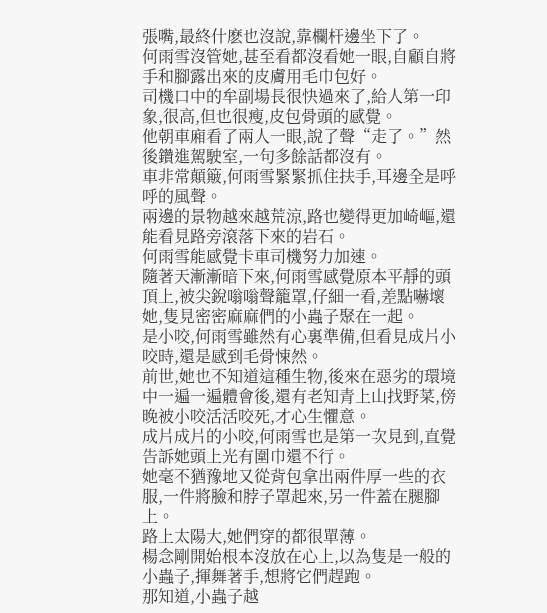張嘴,最終什麽也沒說,靠欄杆邊坐下了。
何雨雪沒管她,甚至看都沒看她一眼,自顧自將手和腳露出來的皮膚用毛巾包好。
司機口中的牟副場長很快過來了,給人第一印象,很高,但也很瘦,皮包骨頭的感覺。
他朝車廂看了兩人一眼,說了聲“走了。”然後鑽進駕駛室,一句多餘話都沒有。
車非常顛簸,何雨雪緊緊抓住扶手,耳邊全是呼呼的風聲。
兩邊的景物越來越荒涼,路也變得更加崎嶇,還能看見路旁滾落下來的岩石。
何雨雪能感覺卡車司機努力加速。
隨著天漸漸暗下來,何雨雪感覺原本平靜的頭頂上,被尖銳嗡嗡聲籠罩,仔細一看,差點嚇壞她,隻見密密麻麻們的小蟲子聚在一起。
是小咬,何雨雪雖然有心裏準備,但看見成片小咬時,還是感到毛骨悚然。
前世,她也不知道這種生物,後來在惡劣的環境中一遍一遍體會後,還有老知青上山找野菜,傍晚被小咬活活咬死,才心生懼意。
成片成片的小咬,何雨雪也是第一次見到,直覺告訴她頭上光有圍巾還不行。
她毫不猶豫地又從背包拿出兩件厚一些的衣服,一件將臉和脖子罩起來,另一件蓋在腿腳上。
路上太陽大,她們穿的都很單薄。
楊念剛開始根本沒放在心上,以為隻是一般的小蟲子,揮舞著手,想將它們趕跑。
那知道,小蟲子越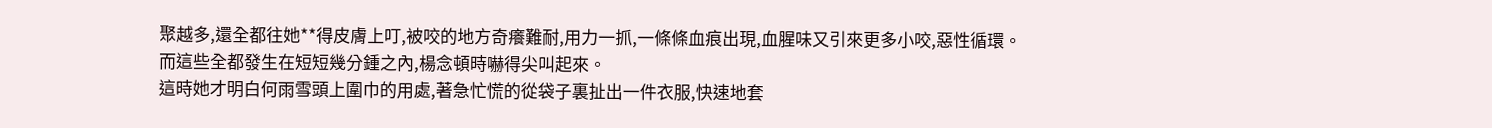聚越多,還全都往她**得皮膚上叮,被咬的地方奇癢難耐,用力一抓,一條條血痕出現,血腥味又引來更多小咬,惡性循環。
而這些全都發生在短短幾分鍾之內,楊念頓時嚇得尖叫起來。
這時她才明白何雨雪頭上圍巾的用處,著急忙慌的從袋子裏扯出一件衣服,快速地套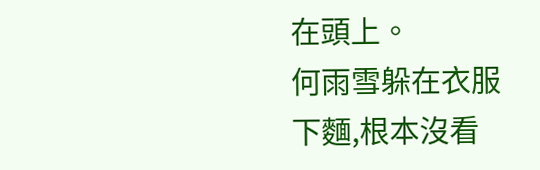在頭上。
何雨雪躲在衣服下麵,根本沒看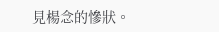見楊念的慘狀。